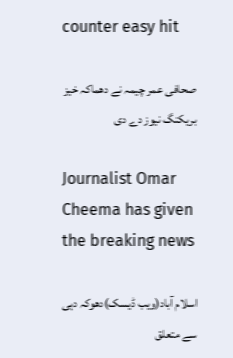counter easy hit

صحافی عمر چیمہ نے دھماکہ خیز بریکنگ نیوز دے دی

Journalist Omar Cheema has given the breaking news

اسلام آباد(ویب ڈیسک)دھوکہ دہی سے متعلق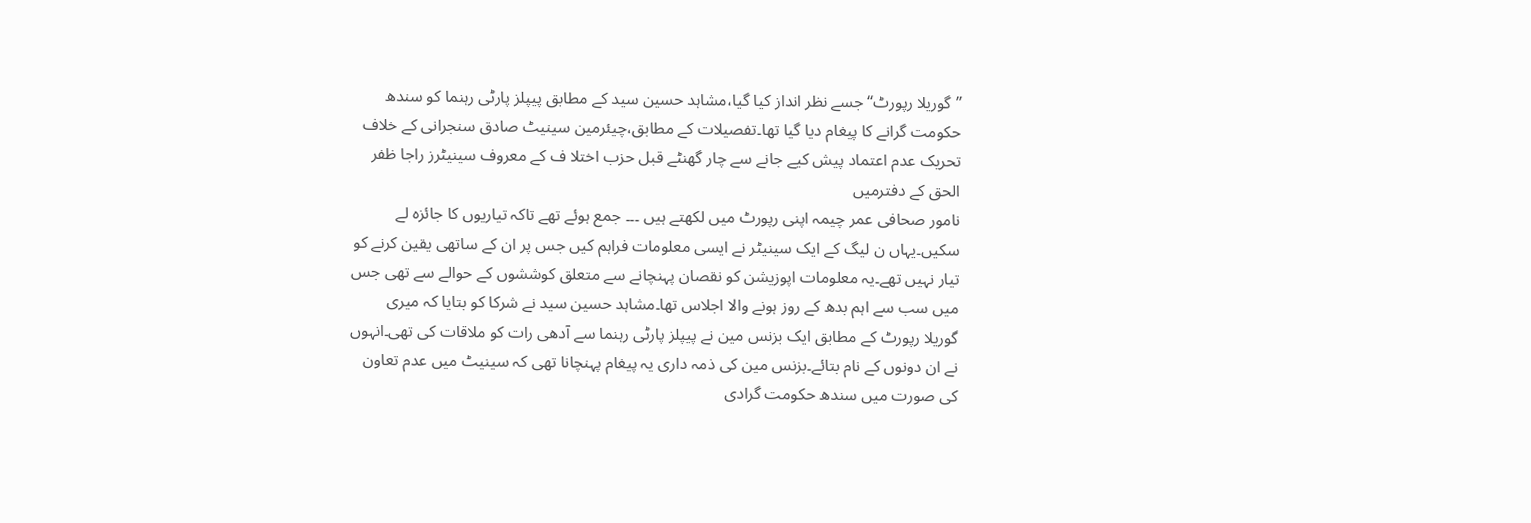’’گوریلا رپورٹ‘‘جسے نظر انداز کیا گیا،مشاہد حسین سید کے مطابق پیپلز پارٹی رہنما کو سندھ حکومت گرانے کا پیغام دیا گیا تھا۔تفصیلات کے مطابق،چیئرمین سینیٹ صادق سنجرانی کے خلاف تحریک عدم اعتماد پیش کیے جانے سے چار گھنٹے قبل حزب اختلا ف کے معروف سینیٹرز راجا ظفر الحق کے دفترمیں
نامور صحافی عمر چیمہ اپنی رپورٹ میں لکھتے ہیں ۔۔۔ جمع ہوئے تھے تاکہ تیاریوں کا جائزہ لے سکیں۔یہاں ن لیگ کے ایک سینیٹر نے ایسی معلومات فراہم کیں جس پر ان کے ساتھی یقین کرنے کو تیار نہیں تھے۔یہ معلومات اپوزیشن کو نقصان پہنچانے سے متعلق کوششوں کے حوالے سے تھی جس میں سب سے اہم بدھ کے روز ہونے والا اجلاس تھا۔مشاہد حسین سید نے شرکا کو بتایا کہ میری گوریلا رپورٹ کے مطابق ایک بزنس مین نے پیپلز پارٹی رہنما سے آدھی رات کو ملاقات کی تھی۔انہوں نے ان دونوں کے نام بتائے۔بزنس مین کی ذمہ داری یہ پیغام پہنچانا تھی کہ سینیٹ میں عدم تعاون کی صورت میں سندھ حکومت گرادی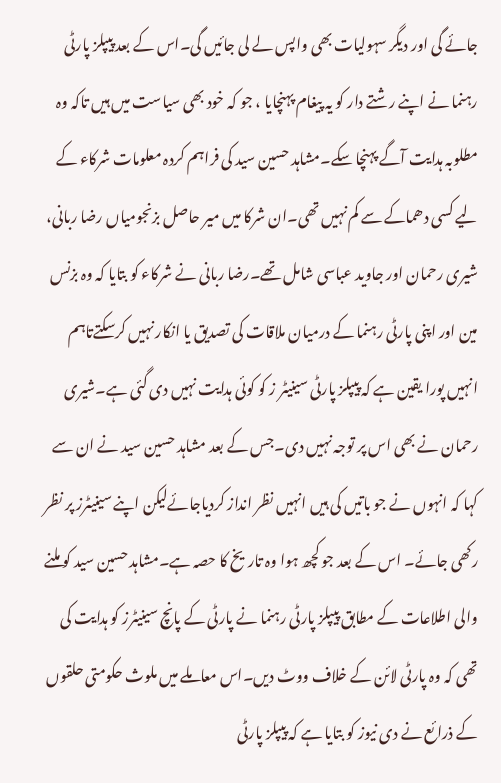جائے گی اور دیگر سہولیات بھی واپس لے لی جائیں گی۔اس کے بعد پیپلز پارٹی رہنما نے اپنے رشتے دار کو یہ پیغام پہنچایا ، جو کہ خود بھی سیاست میں ہیں تاکہ وہ مطلوبہ ہدایت آگے پہنچا سکے۔مشاہد حسین سید کی فراہم کردہ معلومات شرکاء کے لیے کسی دھماکے سے کم نہیں تھی۔ان شرکا میں میر حاصل بزنجومیاں رضا ربانی، شیری رحمان اور جاوید عباسی شامل تھے۔رضا ربانی نے شرکاء کو بتایا کہ وہ بزنس مین اور اپنی پارٹی رہنما کے درمیان ملاقات کی تصدیق یا انکار نہیں کرسکتےتاہم انہیں پورا یقین ہے کہ پیپلز پارٹی سینیٹر ز کو کوئی ہدایت نہیں دی گئی ہے۔شیری رحمان نے بھی اس پر توجہ نہیں دی۔جس کے بعد مشاہد حسین سید نے ان سے کہا کہ انہوں نے جو باتیں کی ہیں انہیں نظر انداز کردیاجائےلیکن اپنے سینیٹرز پر نظر رکھی جائے۔ اس کے بعد جو کچھ ہوا وہ تاریخ کا حصہ ہے۔مشاہد حسین سید کو ملنے والی اطلاعات کے مطابق پیپلز پارٹی رہنما نے پارٹی کے پانچ سینیٹرز کو ہدایت کی تھی کہ وہ پارٹی لائن کے خلاف ووٹ دیں۔اس معاملے میں ملوث حکومتی حلقوں کے ذرائع نے دی نیوز کو بتایا ہے کہ پیپلز پارٹی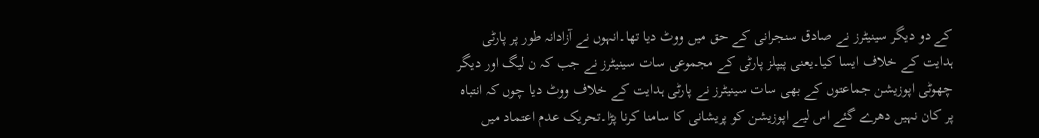کے دو دیگر سینیٹرز نے صادق سنجرانی کے حق میں ووٹ دیا تھا۔انہوں نے آزادانہ طور پر پارٹی ہدایت کے خلاف ایسا کیا۔یعنی پیپلز پارٹی کے مجموعی سات سینیٹرز نے جب کہ ن لیگ اور دیگر چھوٹی اپوزیشن جماعتوں کے بھی سات سینیٹرز نے پارٹی ہدایت کے خلاف ووٹ دیا چوں کہ انتباہ پر کان نہیں دھرے گئے اس لیے اپوزیشن کو پریشانی کا سامنا کرنا پڑا۔تحریک عدم اعتماد میں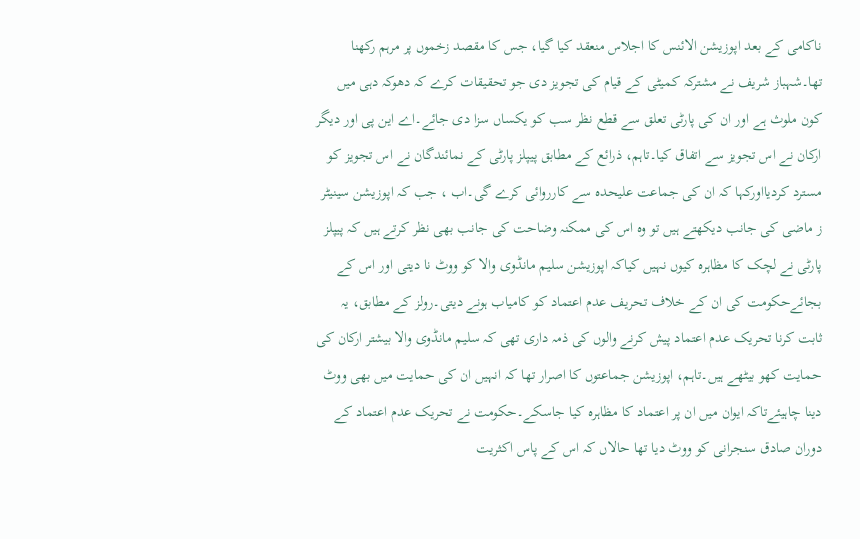ناکامی کے بعد اپوزیشن الائنس کا اجلاس منعقد کیا گیا، جس کا مقصد زخموں پر مرہم رکھنا تھا۔شہباز شریف نے مشترکہ کمیٹی کے قیام کی تجویز دی جو تحقیقات کرے کہ دھوکہ دہی میں کون ملوث ہے اور ان کی پارٹی تعلق سے قطع نظر سب کو یکساں سزا دی جائے۔اے این پی اور دیگر ارکان نے اس تجویز سے اتفاق کیا۔تاہم، ذرائع کے مطابق پیپلز پارٹی کے نمائندگان نے اس تجویز کو مسترد کردیااورکہا کہ ان کی جماعت علیحدہ سے کارروائی کرے گی۔اب ، جب کہ اپوزیشن سینیٹر ز ماضی کی جانب دیکھتے ہیں تو وہ اس کی ممکنہ وضاحت کی جانب بھی نظر کرتے ہیں کہ پیپلز پارٹی نے لچک کا مظاہرہ کیوں نہیں کیاکہ اپوزیشن سلیم مانڈوی والا کو ووٹ نا دیتی اور اس کے بجائےحکومت کی ان کے خلاف تحریف عدم اعتماد کو کامیاب ہونے دیتی۔رولز کے مطابق، یہ ثابت کرنا تحریک عدم اعتماد پیش کرنے والوں کی ذمہ داری تھی کہ سلیم مانڈوی والا بیشتر ارکان کی حمایت کھو بیٹھے ہیں۔تاہم، اپوزیشن جماعتوں کا اصرار تھا کہ انہیں ان کی حمایت میں بھی ووٹ دینا چاہیئےتاکہ ایوان میں ان پر اعتماد کا مظاہرہ کیا جاسکے۔حکومت نے تحریک عدم اعتماد کے دوران صادق سنجرانی کو ووٹ دیا تھا حالاں کہ اس کے پاس اکثریت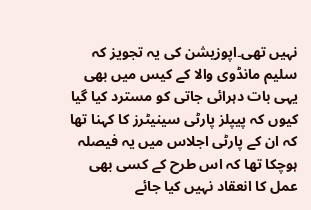نہیں تھی۔اپوزیشن کی یہ تجویز کہ سلیم مانڈوی والا کے کیس میں بھی یہی بات دہرائی جاتی کو مسترد کیا گیا کیوں کہ پیپلز پارٹی سینیٹرز کا کہنا تھا کہ ان کے پارٹی اجلاس میں یہ فیصلہ ہوچکا تھا کہ اس طرح کے کسی بھی عمل کا انعقاد نہیں کیا جائے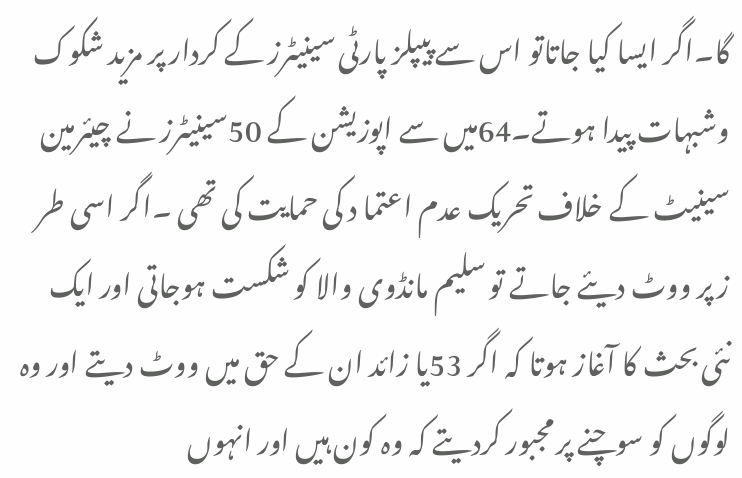گا۔اگر ایسا کیا جاتاتو اس سے پیپلز پارٹی سینیٹرز کے کردار پر مزید شکوک وشبہات پیدا ہوتے۔64میں سے اپوزیشن کے 50سینیٹرز نے چیئرمین سینیٹ کے خلاف تحریک عدم اعتما د کی حمایت کی تھی ۔اگر اسی طر ز پر ووٹ دیئے جاتے تو سلیم مانڈوی والا کو شکست ہوجاتی اور ایک نئی بحث کا آغاز ہوتا کہ اگر 53یا زائد ان کے حق میں ووٹ دیتے اور وہ لوگوں کو سوچنے پر مجبور کردیتے کہ وہ کون ہیں اور انہوں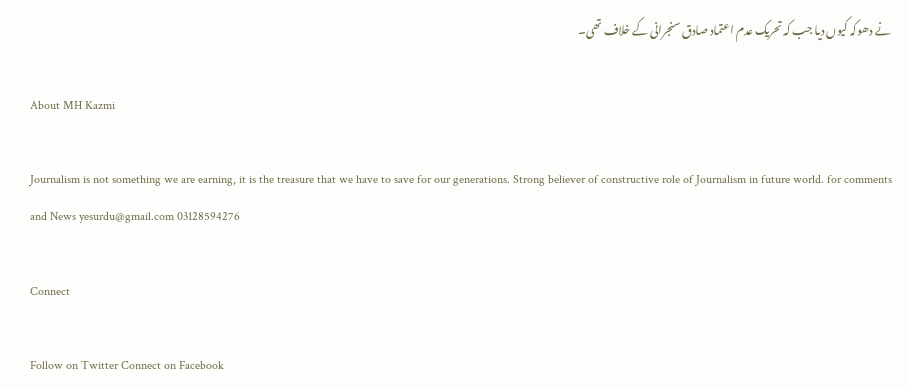نے دھوکہ کیوں دیا جب کہ تحریک عدم اعتماد صادق سنجرانی کے خلاف تھی۔

About MH Kazmi

Journalism is not something we are earning, it is the treasure that we have to save for our generations. Strong believer of constructive role of Journalism in future world. for comments and News yesurdu@gmail.com 03128594276

Connect

Follow on Twitter Connect on Facebook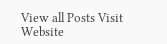View all Posts Visit Website